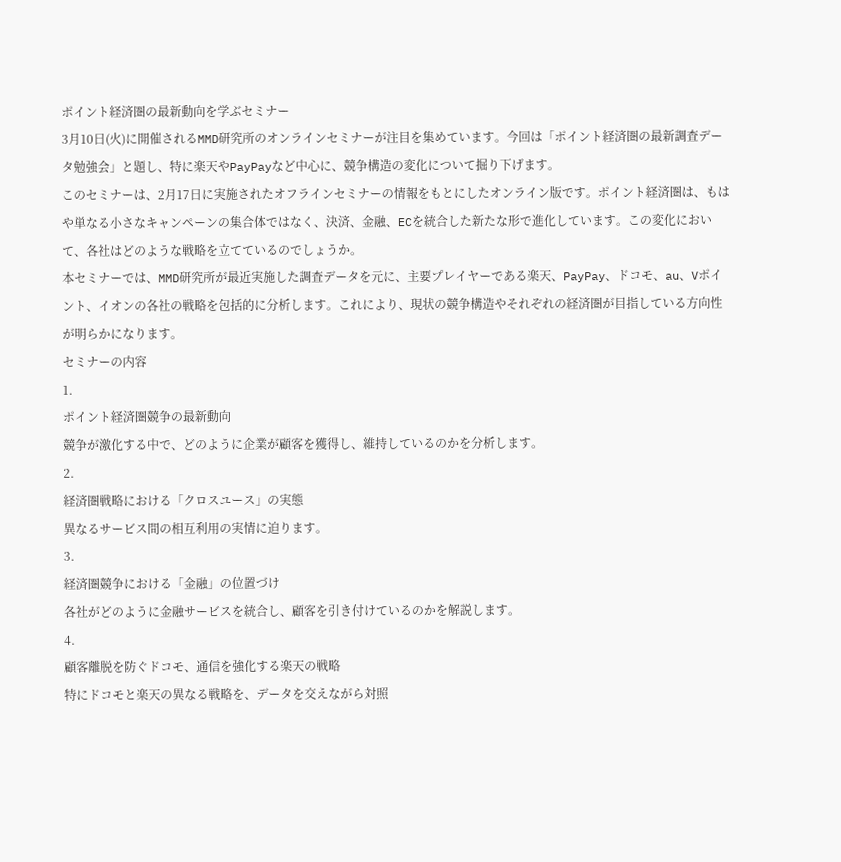ポイント経済圏の最新動向を学ぶセミナー
3月10日(火)に開催されるMMD研究所のオンラインセミナーが注目を集めています。今回は「ポイント経済圏の最新調査データ勉強会」と題し、特に楽天やPayPayなど中心に、競争構造の変化について掘り下げます。
このセミナーは、2月17日に実施されたオフラインセミナーの情報をもとにしたオンライン版です。ポイント経済圏は、もはや単なる小さなキャンペーンの集合体ではなく、決済、金融、ECを統合した新たな形で進化しています。この変化において、各社はどのような戦略を立てているのでしょうか。
本セミナーでは、MMD研究所が最近実施した調査データを元に、主要プレイヤーである楽天、PayPay、ドコモ、au、Vポイント、イオンの各社の戦略を包括的に分析します。これにより、現状の競争構造やそれぞれの経済圏が目指している方向性が明らかになります。
セミナーの内容
1.
ポイント経済圏競争の最新動向
競争が激化する中で、どのように企業が顧客を獲得し、維持しているのかを分析します。
2.
経済圏戦略における「クロスユース」の実態
異なるサービス間の相互利用の実情に迫ります。
3.
経済圏競争における「金融」の位置づけ
各社がどのように金融サービスを統合し、顧客を引き付けているのかを解説します。
4.
顧客離脱を防ぐドコモ、通信を強化する楽天の戦略
特にドコモと楽天の異なる戦略を、データを交えながら対照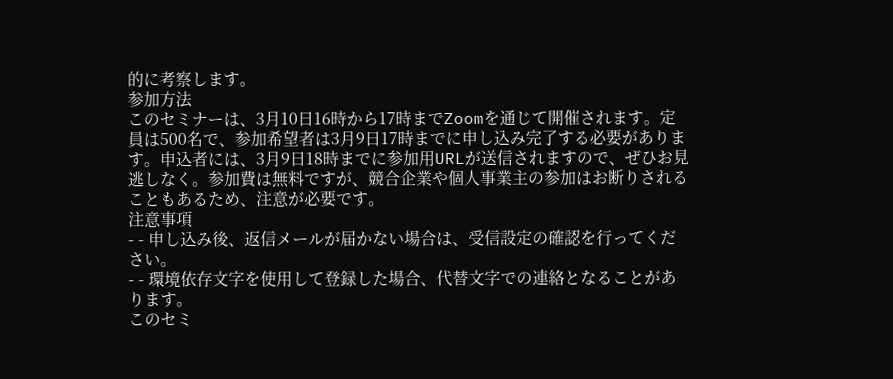的に考察します。
参加方法
このセミナーは、3月10日16時から17時までZoomを通じて開催されます。定員は500名で、参加希望者は3月9日17時までに申し込み完了する必要があります。申込者には、3月9日18時までに参加用URLが送信されますので、ぜひお見逃しなく。参加費は無料ですが、競合企業や個人事業主の参加はお断りされることもあるため、注意が必要です。
注意事項
- - 申し込み後、返信メールが届かない場合は、受信設定の確認を行ってください。
- - 環境依存文字を使用して登録した場合、代替文字での連絡となることがあります。
このセミ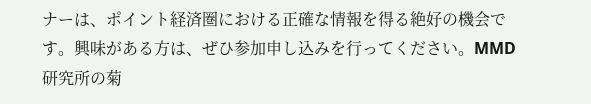ナーは、ポイント経済圏における正確な情報を得る絶好の機会です。興味がある方は、ぜひ参加申し込みを行ってください。MMD研究所の菊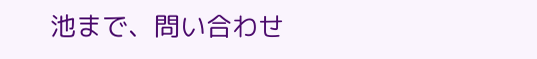池まで、問い合わせ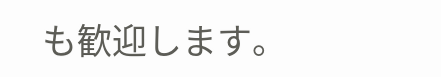も歓迎します。